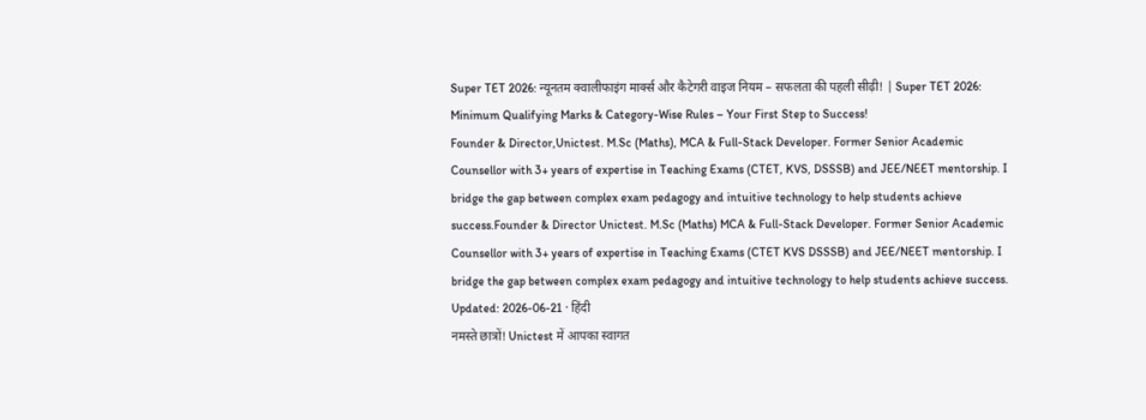Super TET 2026: न्यूनतम क्वालीफाइंग मार्क्स और कैटेगरी वाइज नियम – सफलता की पहली सीढ़ी! | Super TET 2026: Minimum Qualifying Marks & Category-Wise Rules – Your First Step to Success!
Founder & Director,Unictest. M.Sc (Maths), MCA & Full-Stack Developer. Former Senior Academic Counsellor with 3+ years of expertise in Teaching Exams (CTET, KVS, DSSSB) and JEE/NEET mentorship. I bridge the gap between complex exam pedagogy and intuitive technology to help students achieve success.Founder & Director Unictest. M.Sc (Maths) MCA & Full-Stack Developer. Former Senior Academic Counsellor with 3+ years of expertise in Teaching Exams (CTET KVS DSSSB) and JEE/NEET mentorship. I bridge the gap between complex exam pedagogy and intuitive technology to help students achieve success.
Updated: 2026-06-21 · हिंदी
नमस्ते छात्रों! Unictest में आपका स्वागत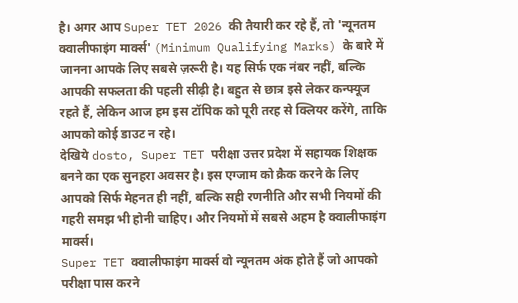है। अगर आप Super TET 2026 की तैयारी कर रहे हैं, तो 'न्यूनतम क्वालीफाइंग मार्क्स' (Minimum Qualifying Marks) के बारे में जानना आपके लिए सबसे ज़रूरी है। यह सिर्फ एक नंबर नहीं, बल्कि आपकी सफलता की पहली सीढ़ी है। बहुत से छात्र इसे लेकर कन्फ्यूज रहते हैं, लेकिन आज हम इस टॉपिक को पूरी तरह से क्लियर करेंगे, ताकि आपको कोई डाउट न रहे।
देखिये dosto, Super TET परीक्षा उत्तर प्रदेश में सहायक शिक्षक बनने का एक सुनहरा अवसर है। इस एग्जाम को क्रैक करने के लिए आपको सिर्फ मेहनत ही नहीं, बल्कि सही रणनीति और सभी नियमों की गहरी समझ भी होनी चाहिए। और नियमों में सबसे अहम है क्वालीफाइंग मार्क्स।
Super TET क्वालीफाइंग मार्क्स वो न्यूनतम अंक होते हैं जो आपको परीक्षा पास करने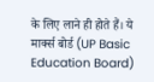के लिए लाने ही होते हैं। ये मार्क्स बोर्ड (UP Basic Education Board)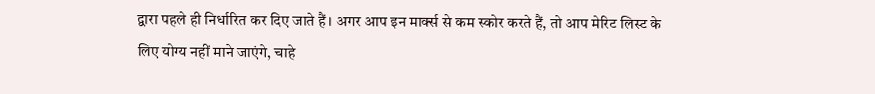द्वारा पहले ही निर्धारित कर दिए जाते हैं। अगर आप इन मार्क्स से कम स्कोर करते हैं, तो आप मेरिट लिस्ट के लिए योग्य नहीं माने जाएंगे, चाहे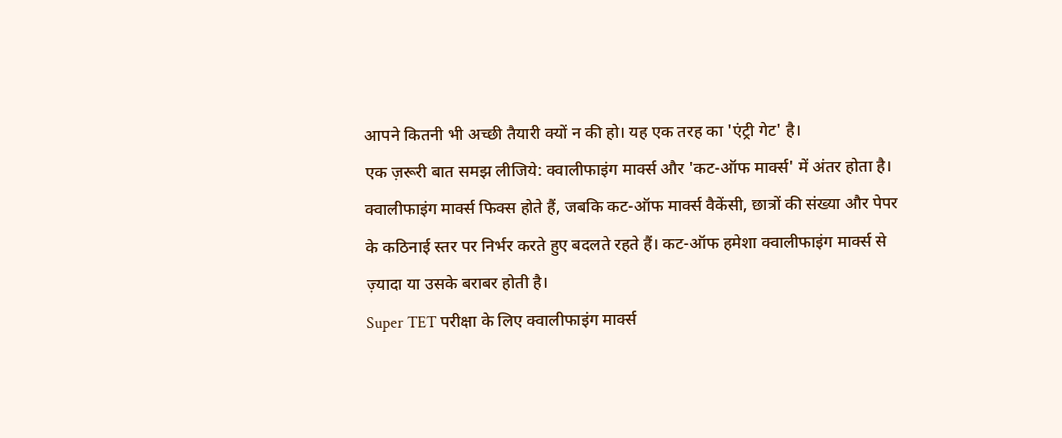आपने कितनी भी अच्छी तैयारी क्यों न की हो। यह एक तरह का 'एंट्री गेट' है।
एक ज़रूरी बात समझ लीजिये: क्वालीफाइंग मार्क्स और 'कट-ऑफ मार्क्स' में अंतर होता है। क्वालीफाइंग मार्क्स फिक्स होते हैं, जबकि कट-ऑफ मार्क्स वैकेंसी, छात्रों की संख्या और पेपर के कठिनाई स्तर पर निर्भर करते हुए बदलते रहते हैं। कट-ऑफ हमेशा क्वालीफाइंग मार्क्स से ज़्यादा या उसके बराबर होती है।
Super TET परीक्षा के लिए क्वालीफाइंग मार्क्स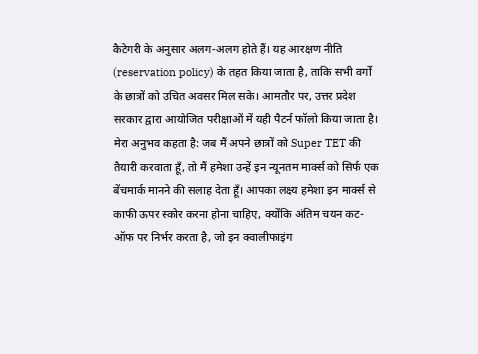कैटेगरी के अनुसार अलग-अलग होते हैं। यह आरक्षण नीति (reservation policy) के तहत किया जाता है, ताकि सभी वर्गों के छात्रों को उचित अवसर मिल सके। आमतौर पर, उत्तर प्रदेश सरकार द्वारा आयोजित परीक्षाओं में यही पैटर्न फॉलो किया जाता है।
मेरा अनुभव कहता है: जब मैं अपने छात्रों को Super TET की तैयारी करवाता हूँ, तो मैं हमेशा उन्हें इन न्यूनतम मार्क्स को सिर्फ एक बेंचमार्क मानने की सलाह देता हूँ। आपका लक्ष्य हमेशा इन मार्क्स से काफी ऊपर स्कोर करना होना चाहिए, क्योंकि अंतिम चयन कट-ऑफ पर निर्भर करता है, जो इन क्वालीफाइंग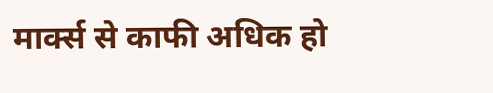मार्क्स से काफी अधिक हो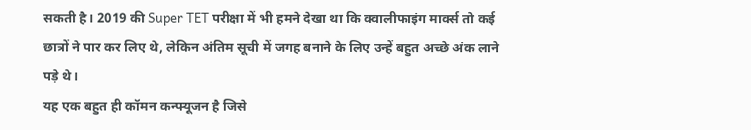सकती है। 2019 की Super TET परीक्षा में भी हमने देखा था कि क्वालीफाइंग मार्क्स तो कई छात्रों ने पार कर लिए थे, लेकिन अंतिम सूची में जगह बनाने के लिए उन्हें बहुत अच्छे अंक लाने पड़े थे।
यह एक बहुत ही कॉमन कन्फ्यूजन है जिसे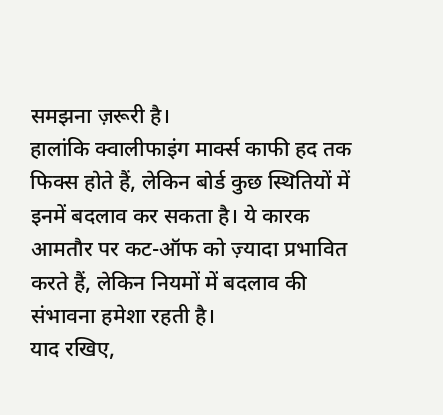समझना ज़रूरी है।
हालांकि क्वालीफाइंग मार्क्स काफी हद तक फिक्स होते हैं, लेकिन बोर्ड कुछ स्थितियों में इनमें बदलाव कर सकता है। ये कारक आमतौर पर कट-ऑफ को ज़्यादा प्रभावित करते हैं, लेकिन नियमों में बदलाव की संभावना हमेशा रहती है।
याद रखिए,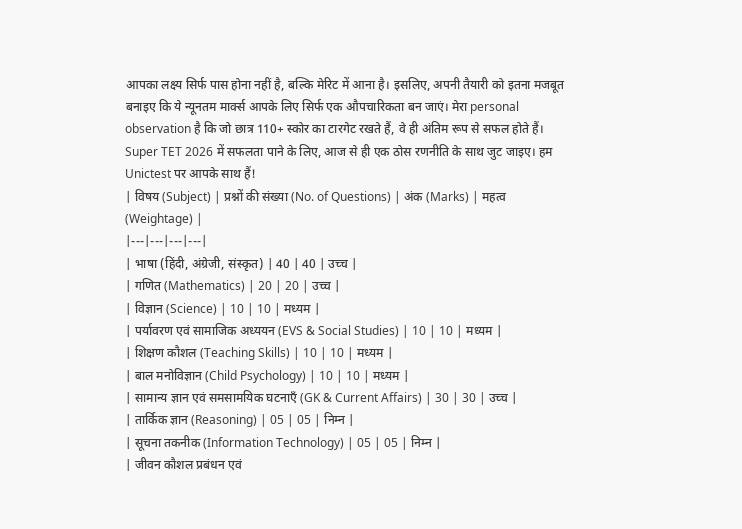आपका लक्ष्य सिर्फ पास होना नहीं है, बल्कि मेरिट में आना है। इसलिए, अपनी तैयारी को इतना मजबूत बनाइए कि ये न्यूनतम मार्क्स आपके लिए सिर्फ एक औपचारिकता बन जाएं। मेरा personal observation है कि जो छात्र 110+ स्कोर का टारगेट रखते हैं, वे ही अंतिम रूप से सफल होते हैं। Super TET 2026 में सफलता पाने के लिए, आज से ही एक ठोस रणनीति के साथ जुट जाइए। हम Unictest पर आपके साथ हैं!
| विषय (Subject) | प्रश्नों की संख्या (No. of Questions) | अंक (Marks) | महत्व (Weightage) |
|---|---|---|---|
| भाषा (हिंदी, अंग्रेजी, संस्कृत) | 40 | 40 | उच्च |
| गणित (Mathematics) | 20 | 20 | उच्च |
| विज्ञान (Science) | 10 | 10 | मध्यम |
| पर्यावरण एवं सामाजिक अध्ययन (EVS & Social Studies) | 10 | 10 | मध्यम |
| शिक्षण कौशल (Teaching Skills) | 10 | 10 | मध्यम |
| बाल मनोविज्ञान (Child Psychology) | 10 | 10 | मध्यम |
| सामान्य ज्ञान एवं समसामयिक घटनाएँ (GK & Current Affairs) | 30 | 30 | उच्च |
| तार्किक ज्ञान (Reasoning) | 05 | 05 | निम्न |
| सूचना तकनीक (Information Technology) | 05 | 05 | निम्न |
| जीवन कौशल प्रबंधन एवं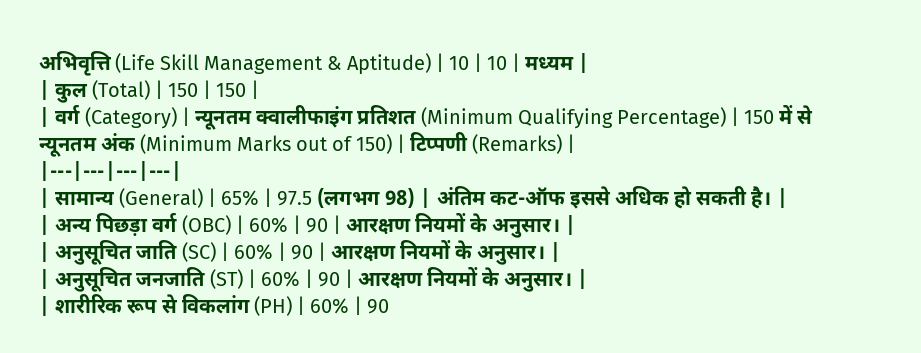अभिवृत्ति (Life Skill Management & Aptitude) | 10 | 10 | मध्यम |
| कुल (Total) | 150 | 150 |
| वर्ग (Category) | न्यूनतम क्वालीफाइंग प्रतिशत (Minimum Qualifying Percentage) | 150 में से न्यूनतम अंक (Minimum Marks out of 150) | टिप्पणी (Remarks) |
|---|---|---|---|
| सामान्य (General) | 65% | 97.5 (लगभग 98) | अंतिम कट-ऑफ इससे अधिक हो सकती है। |
| अन्य पिछड़ा वर्ग (OBC) | 60% | 90 | आरक्षण नियमों के अनुसार। |
| अनुसूचित जाति (SC) | 60% | 90 | आरक्षण नियमों के अनुसार। |
| अनुसूचित जनजाति (ST) | 60% | 90 | आरक्षण नियमों के अनुसार। |
| शारीरिक रूप से विकलांग (PH) | 60% | 90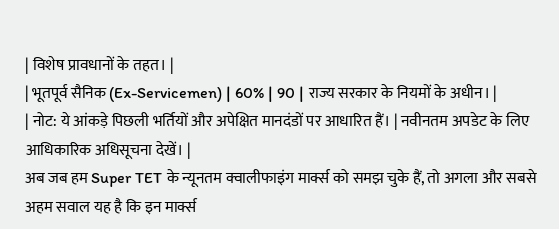| विशेष प्रावधानों के तहत। |
| भूतपूर्व सैनिक (Ex-Servicemen) | 60% | 90 | राज्य सरकार के नियमों के अधीन। |
| नोट: ये आंकड़े पिछली भर्तियों और अपेक्षित मानदंडों पर आधारित हैं। | नवीनतम अपडेट के लिए आधिकारिक अधिसूचना देखें। |
अब जब हम Super TET के न्यूनतम क्वालीफाइंग मार्क्स को समझ चुके हैं, तो अगला और सबसे अहम सवाल यह है कि इन मार्क्स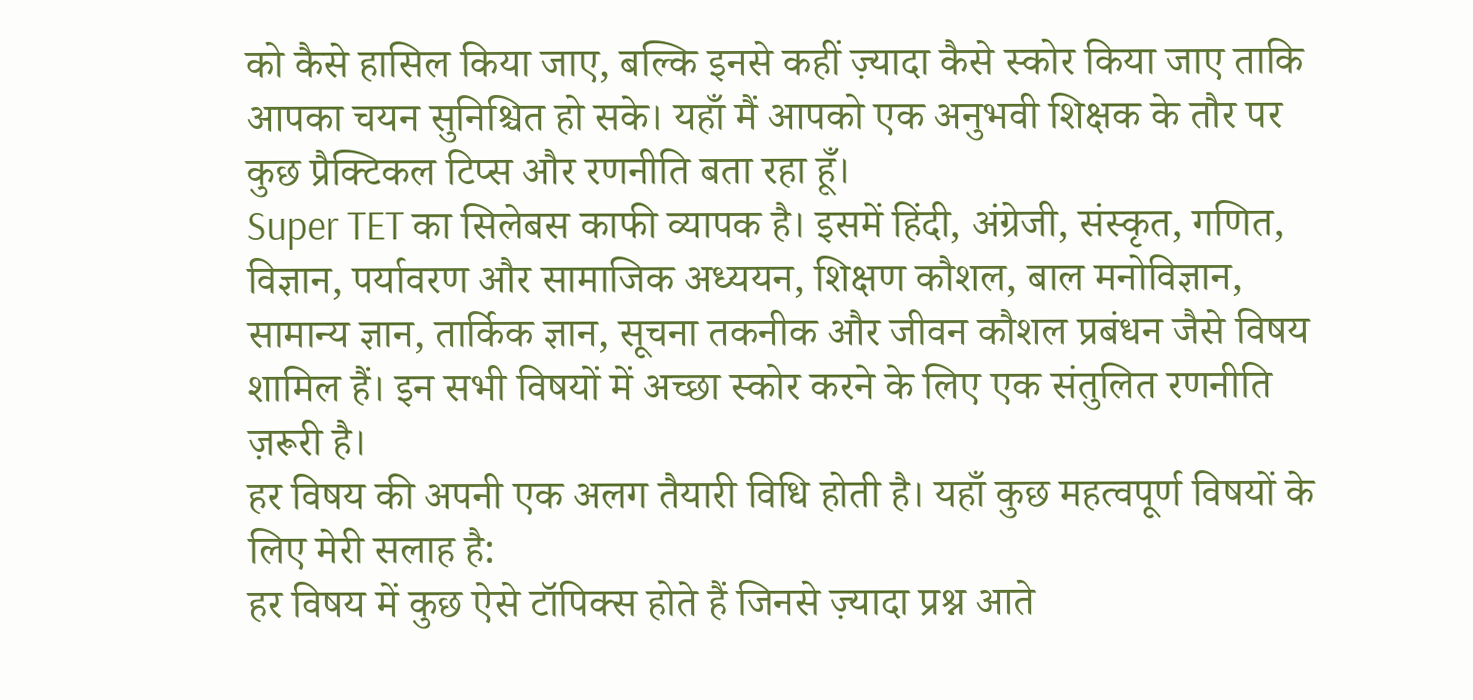को कैसे हासिल किया जाए, बल्कि इनसे कहीं ज़्यादा कैसे स्कोर किया जाए ताकि आपका चयन सुनिश्चित हो सके। यहाँ मैं आपको एक अनुभवी शिक्षक के तौर पर कुछ प्रैक्टिकल टिप्स और रणनीति बता रहा हूँ।
Super TET का सिलेबस काफी व्यापक है। इसमें हिंदी, अंग्रेजी, संस्कृत, गणित, विज्ञान, पर्यावरण और सामाजिक अध्ययन, शिक्षण कौशल, बाल मनोविज्ञान, सामान्य ज्ञान, तार्किक ज्ञान, सूचना तकनीक और जीवन कौशल प्रबंधन जैसे विषय शामिल हैं। इन सभी विषयों में अच्छा स्कोर करने के लिए एक संतुलित रणनीति ज़रूरी है।
हर विषय की अपनी एक अलग तैयारी विधि होती है। यहाँ कुछ महत्वपूर्ण विषयों के लिए मेरी सलाह है:
हर विषय में कुछ ऐसे टॉपिक्स होते हैं जिनसे ज़्यादा प्रश्न आते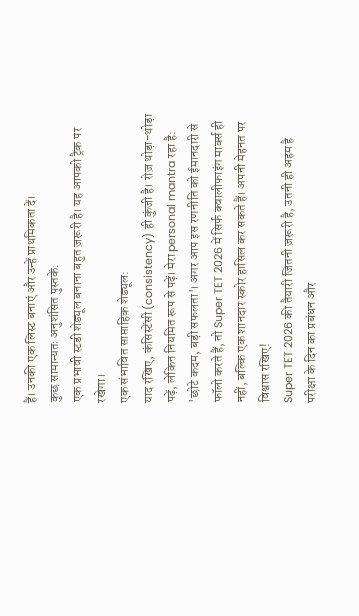हैं। उनकी एक लिस्ट बनाएं और उन्हें प्राथमिकता दें।
कुछ सामान्यतः अनुशंसित पुस्तकें:
एक प्रभावी स्टडी शेड्यूल बनाना बहुत ज़रूरी है। यह आपको ट्रैक पर रखेगा।
एक संभावित साप्ताहिक शेड्यूल:
याद रखिए, कंसिस्टेंसी (consistency) ही कुंजी है। रोज़ थोड़ा-थोड़ा पढ़ें, लेकिन नियमित रूप से पढ़ें। मेरा personal mantra रहा है: 'छोटे कदम, बड़ी सफलता'। अगर आप इस रणनीति को ईमानदारी से फॉलो करते हैं, तो Super TET 2026 में सिर्फ क्वालीफाइंग मार्क्स ही नहीं, बल्कि एक शानदार स्कोर हासिल कर सकते हैं। अपनी मेहनत पर विश्वास रखिए!
Super TET 2026 की तैयारी जितनी ज़रूरी है, उतनी ही अहम है परीक्षा के दिन का प्रबंधन और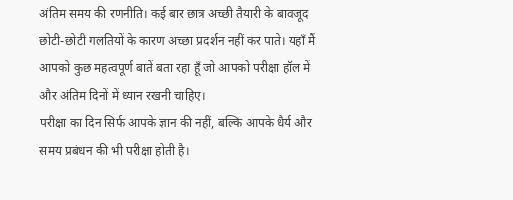अंतिम समय की रणनीति। कई बार छात्र अच्छी तैयारी के बावजूद छोटी-छोटी गलतियों के कारण अच्छा प्रदर्शन नहीं कर पाते। यहाँ मैं आपको कुछ महत्वपूर्ण बातें बता रहा हूँ जो आपको परीक्षा हॉल में और अंतिम दिनों में ध्यान रखनी चाहिए।
परीक्षा का दिन सिर्फ आपके ज्ञान की नहीं, बल्कि आपके धैर्य और समय प्रबंधन की भी परीक्षा होती है।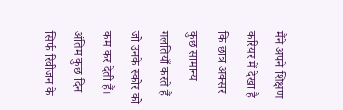मैंने अपने शिक्षण करियर में देखा है कि छात्र अक्सर कुछ सामान्य गलतियाँ करते हैं जो उनके स्कोर को कम कर देती हैं।
अंतिम कुछ दिन सिर्फ रिवीजन के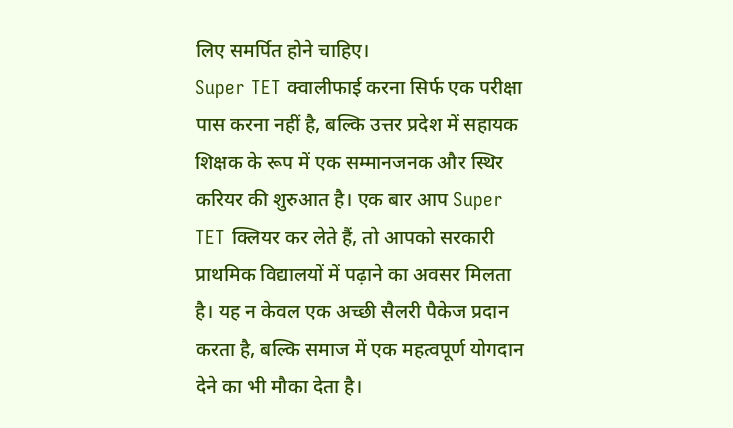लिए समर्पित होने चाहिए।
Super TET क्वालीफाई करना सिर्फ एक परीक्षा पास करना नहीं है, बल्कि उत्तर प्रदेश में सहायक शिक्षक के रूप में एक सम्मानजनक और स्थिर करियर की शुरुआत है। एक बार आप Super TET क्लियर कर लेते हैं, तो आपको सरकारी प्राथमिक विद्यालयों में पढ़ाने का अवसर मिलता है। यह न केवल एक अच्छी सैलरी पैकेज प्रदान करता है, बल्कि समाज में एक महत्वपूर्ण योगदान देने का भी मौका देता है।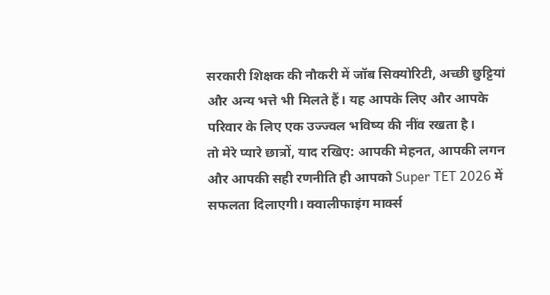सरकारी शिक्षक की नौकरी में जॉब सिक्योरिटी, अच्छी छुट्टियां और अन्य भत्ते भी मिलते हैं। यह आपके लिए और आपके परिवार के लिए एक उज्ज्वल भविष्य की नींव रखता है।
तो मेरे प्यारे छात्रों, याद रखिए: आपकी मेहनत, आपकी लगन और आपकी सही रणनीति ही आपको Super TET 2026 में सफलता दिलाएगी। क्वालीफाइंग मार्क्स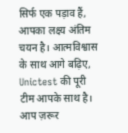सिर्फ एक पड़ाव हैं, आपका लक्ष्य अंतिम चयन है। आत्मविश्वास के साथ आगे बढ़िए, Unictest की पूरी टीम आपके साथ है। आप ज़रूर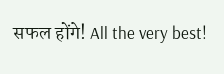सफल होंगे! All the very best!